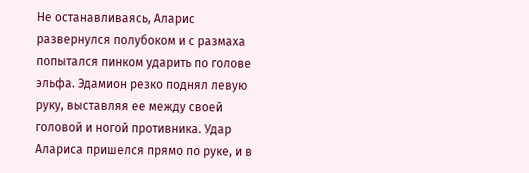Не останавливаясь, Аларис развернулся полубоком и с размаха попытался пинком ударить по голове эльфа. Эдамион резко поднял левую руку, выставляя ее между своей головой и ногой противника. Удар Алариса пришелся прямо по руке, и в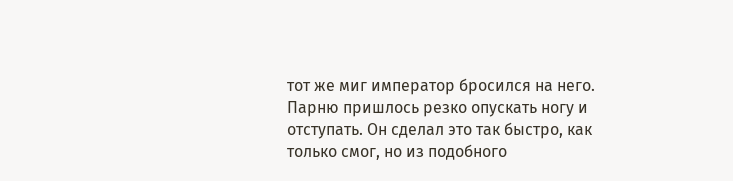тот же миг император бросился на него.
Парню пришлось резко опускать ногу и отступать. Он сделал это так быстро, как только смог, но из подобного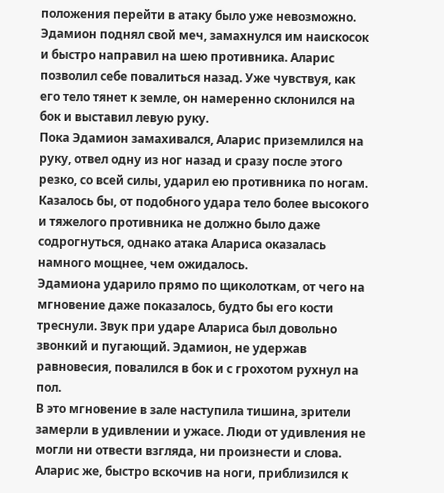положения перейти в атаку было уже невозможно.
Эдамион поднял свой меч, замахнулся им наискосок и быстро направил на шею противника. Аларис позволил себе повалиться назад. Уже чувствуя, как его тело тянет к земле, он намеренно склонился на бок и выставил левую руку.
Пока Эдамион замахивался, Аларис приземлился на руку, отвел одну из ног назад и сразу после этого резко, со всей силы, ударил ею противника по ногам. Казалось бы, от подобного удара тело более высокого и тяжелого противника не должно было даже содрогнуться, однако атака Алариса оказалась намного мощнее, чем ожидалось.
Эдамиона ударило прямо по щиколоткам, от чего на мгновение даже показалось, будто бы его кости треснули. Звук при ударе Алариса был довольно звонкий и пугающий. Эдамион, не удержав равновесия, повалился в бок и с грохотом рухнул на пол.
В это мгновение в зале наступила тишина, зрители замерли в удивлении и ужасе. Люди от удивления не могли ни отвести взгляда, ни произнести и слова.
Аларис же, быстро вскочив на ноги, приблизился к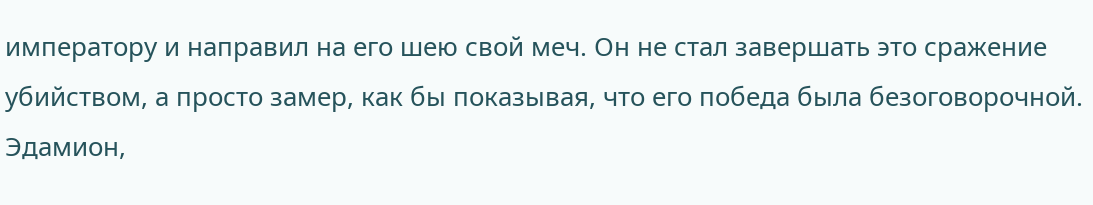императору и направил на его шею свой меч. Он не стал завершать это сражение убийством, а просто замер, как бы показывая, что его победа была безоговорочной.
Эдамион,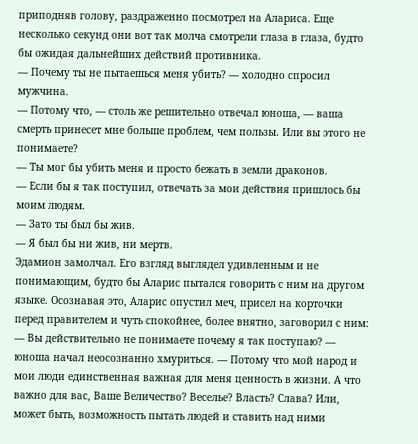приподняв голову, раздраженно посмотрел на Алариса. Еще несколько секунд они вот так молча смотрели глаза в глаза, будто бы ожидая дальнейших действий противника.
— Почему ты не пытаешься меня убить? — холодно спросил мужчина.
— Потому что, — столь же решительно отвечал юноша, — ваша смерть принесет мне больше проблем, чем пользы. Или вы этого не понимаете?
— Ты мог бы убить меня и просто бежать в земли драконов.
— Если бы я так поступил, отвечать за мои действия пришлось бы моим людям.
— Зато ты был бы жив.
— Я был бы ни жив, ни мертв.
Эдамион замолчал. Его взгляд выглядел удивленным и не понимающим, будто бы Аларис пытался говорить с ним на другом языке. Осознавая это, Аларис опустил меч, присел на корточки перед правителем и чуть спокойнее, более внятно, заговорил с ним:
— Вы действительно не понимаете почему я так поступаю? — юноша начал неосознанно хмуриться. — Потому что мой народ и мои люди единственная важная для меня ценность в жизни. А что важно для вас, Ваше Величество? Веселье? Власть? Слава? Или, может быть, возможность пытать людей и ставить над ними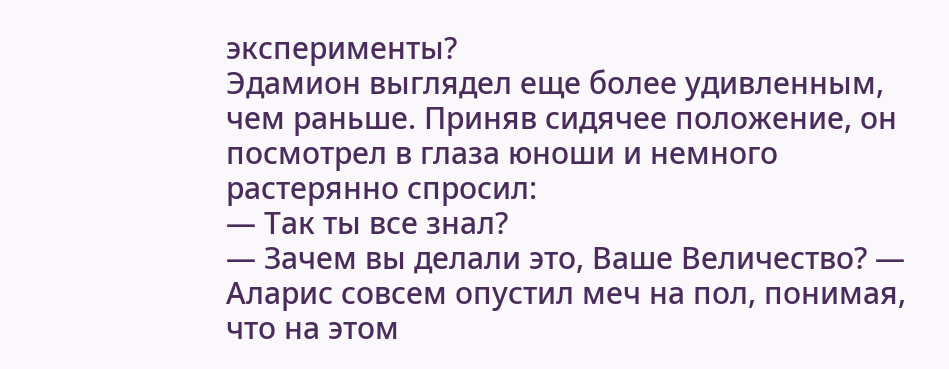эксперименты?
Эдамион выглядел еще более удивленным, чем раньше. Приняв сидячее положение, он посмотрел в глаза юноши и немного растерянно спросил:
— Так ты все знал?
— Зачем вы делали это, Ваше Величество? — Аларис совсем опустил меч на пол, понимая, что на этом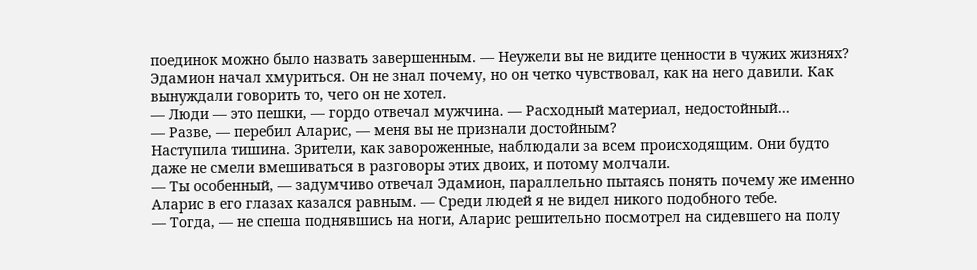поединок можно было назвать завершенным. — Неужели вы не видите ценности в чужих жизнях?
Эдамион начал хмуриться. Он не знал почему, но он четко чувствовал, как на него давили. Как вынуждали говорить то, чего он не хотел.
— Люди — это пешки, — гордо отвечал мужчина. — Расходный материал, недостойный…
— Разве, — перебил Аларис, — меня вы не признали достойным?
Наступила тишина. Зрители, как завороженные, наблюдали за всем происходящим. Они будто даже не смели вмешиваться в разговоры этих двоих, и потому молчали.
— Ты особенный, — задумчиво отвечал Эдамион, параллельно пытаясь понять почему же именно Аларис в его глазах казался равным. — Среди людей я не видел никого подобного тебе.
— Тогда, — не спеша поднявшись на ноги, Аларис решительно посмотрел на сидевшего на полу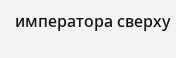императора сверху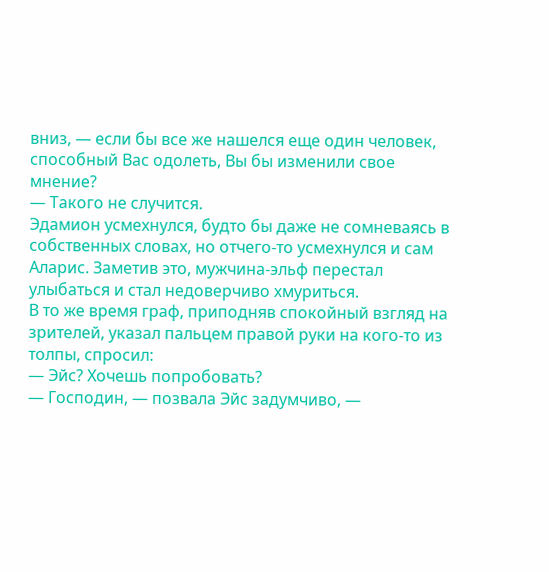вниз, — если бы все же нашелся еще один человек, способный Вас одолеть, Вы бы изменили свое мнение?
— Такого не случится.
Эдамион усмехнулся, будто бы даже не сомневаясь в собственных словах, но отчего-то усмехнулся и сам Аларис. Заметив это, мужчина-эльф перестал улыбаться и стал недоверчиво хмуриться.
В то же время граф, приподняв спокойный взгляд на зрителей, указал пальцем правой руки на кого-то из толпы, спросил:
— Эйс? Хочешь попробовать?
— Господин, — позвала Эйс задумчиво, —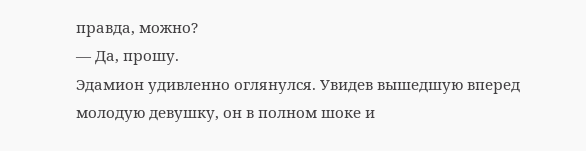правда, можно?
— Да, прошу.
Эдамион удивленно оглянулся. Увидев вышедшую вперед молодую девушку, он в полном шоке и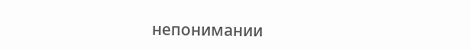непонимании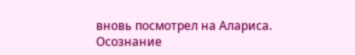вновь посмотрел на Алариса. Осознание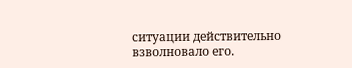ситуации действительно взволновало его.